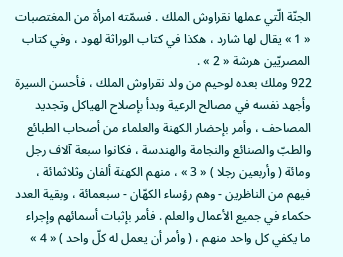الجنّة الّتي عملها نقراوش الملك . فسمّته امرأة من المغتصبات « 1 » يقال لها شارد ، هكذا في كتاب الوراثة لهود ، وفي كتاب المصريّين هرشة « 2 » .
922 وملك بعده لوحيم من ولد نقراوش الملك ، فأحسن السيرة وأجهد نفسه في مصالح الرعية وبدأ بإصلاح الهياكل وتجديد المصاحف ، وأمر بإحضار الكهنة والعلماء من أصحاب الطبائع والطبّ والصنائع والنجامة والهندسة ، فكانوا سبعة آلاف رجل ومائة ( وأربعين رجلا ) « 3 » ، منهم الكهنة ألفان وثلاثمائة ، فيهم من الناظرين - وهم رؤساء الكهّان - سبعمائة ، وبقية العدد حكماء في جميع الأعمال والعلم . فأمر بإثبات أسمائهم وإجراء ما يكفي كل واحد منهم ، ( وأمر أن يعمل له كلّ واحد ) « 4 »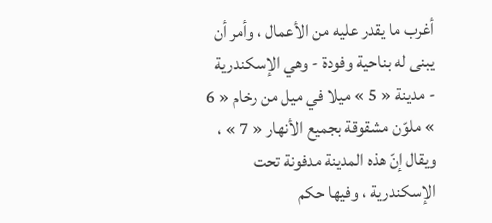أغرب ما يقدر عليه من الأعمال ، وأمر أن يبنى له بناحية وفودة - وهي الإسكندرية - مدينة « 5 » ميلا في ميل من رخام « 6 » ملوّن مشقوقة بجميع الأنهار « 7 » ، ويقال إنّ هذه المدينة مدفونة تحت الإسكندرية ، وفيها حكم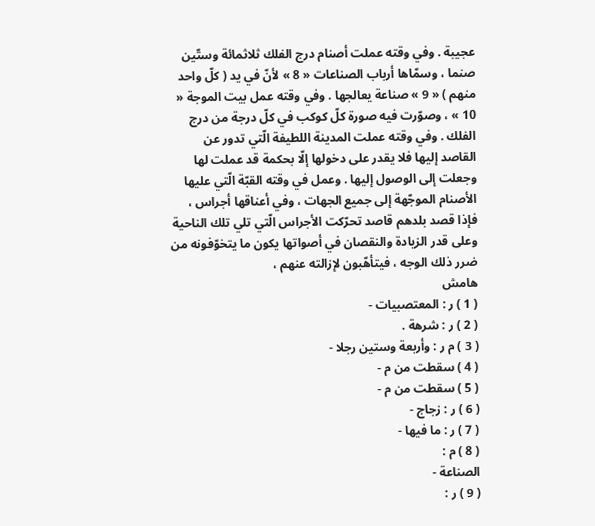عجيبة . وفي وقته عملت أصنام درج الفلك ثلاثمائة وستّين صنما ، وسمّاها أرباب الصناعات « 8 » لأنّ في يد ( كلّ واحد منهم ) « 9 » صناعة يعالجها . وفي وقته عمل بيت الموجة « 10 » ، وصوّرت فيه صورة كلّ كوكب في كلّ درجة من درج الفلك . وفي وقته عملت المدينة اللطيفة الّتي تدور عن القاصد إليها فلا يقدر على دخولها إلّا بحكمة قد عملت لها وجعلت إلى الوصول إليها . وعمل في وقته القبّة الّتي عليها الأصنام الموجّهة إلى جميع الجهات ، وفي أعناقها أجراس ، فإذا قصد بلدهم قاصد تحرّكت الأجراس الّتي تلي تلك الناحية وعلى قدر الزيادة والنقصان في أصواتها يكون ما يتخوّفونه من ضرر ذلك الوجه ، فيتأهّبون لإزالته عنهم ،
هامش
( 1 ) ر : المعتصبيات -
( 2 ) ر : شرهة .
( 3 ) م ر : وأربعة وستين رجلا -
( 4 ) سقطت من م -
( 5 ) سقطت من م -
( 6 ) ر : زجاج -
( 7 ) ر : ما فيها -
( 8 ) م :
الصناعة -
( 9 ) ر :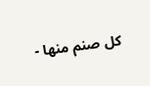كل صنم منها -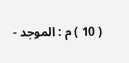( 10 ) م : الموجد -